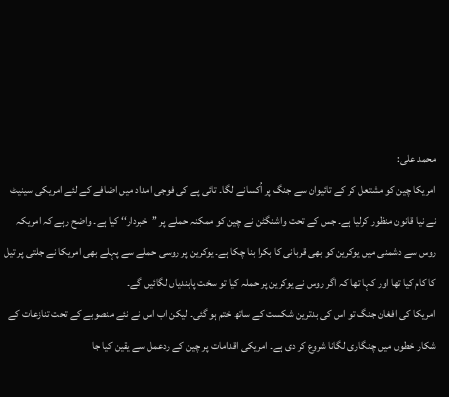محمد علی:
امریکا چین کو مشتعل کر کے تائیوان سے جنگ پر اُکسانے لگا۔ تائی پے کی فوجی امداد میں اضافے کے لئے امریکی سینیٹ نے نیا قانون منظور کرلیا ہے۔ جس کے تحت واشنگٹن نے چین کو ممکنہ حملے پر ’’خبردار‘‘ کیا ہے۔ واضح رہے کہ امریکہ روس سے دشمنی میں یوکرین کو بھی قربانی کا بکرا بنا چکا ہے۔ یوکرین پر روسی حملے سے پہلے بھی امریکا نے جلتی پر تیل کا کام کیا تھا اور کہا تھا کہ اگر روس نے یوکرین پر حملہ کیا تو سخت پابندیاں لگائیں گے۔
امریکا کی افغان جنگ تو اس کی بدترین شکست کے ساتھ ختم ہو گئی۔ لیکن اب اس نے نئے منصوبے کے تحت تنازعات کے شکار خطوں میں چنگاری لگانا شروع کر دی ہے۔ امریکی اقدامات پر چین کے ردعمل سے یقین کیا جا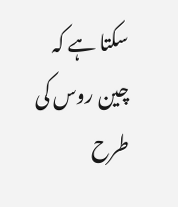سکتا ہے کہ چین روس کی طرح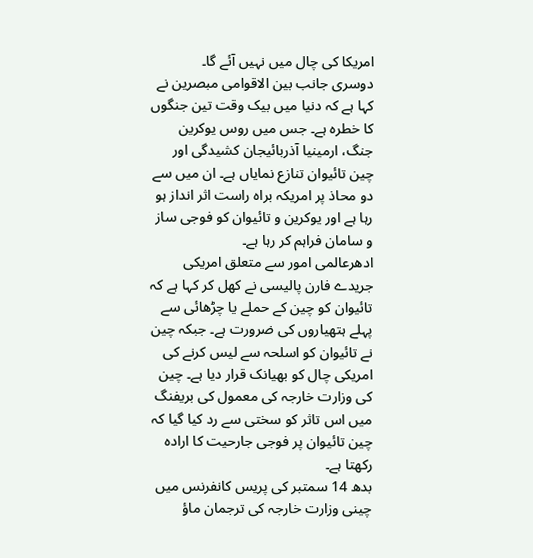امریکا کی چال میں نہیں آئے گا۔
دوسری جانب بین الاقوامی مبصرین نے کہا ہے کہ دنیا میں بیک وقت تین جنگوں کا خطرہ ہے۔ جس میں روس یوکرین جنگ، ارمینیا آذربائیجان کشیدگی اور چین تائیوان تنازع نمایاں ہے۔ ان میں سے دو محاذ پر امریکہ براہ راست اثر انداز ہو رہا ہے اور یوکرین و تائیوان کو فوجی ساز و سامان فراہم کر رہا ہے۔
ادھرعالمی امور سے متعلق امریکی جریدے فارن پالیسی نے کھل کر کہا ہے کہ تائیوان کو چین کے حملے یا چڑھائی سے پہلے ہتھیاروں کی ضرورت ہے۔ جبکہ چین نے تائیوان کو اسلحہ سے لیس کرنے کی امریکی چال کو بھیانک قرار دیا ہے۔ چین کی وزارت خارجہ کی معمول کی بریفنگ میں اس تاثر کو سختی سے رد کیا گیا کہ چین تائیوان پر فوجی جارحیت کا ارادہ رکھتا ہے۔
بدھ 14 سمتبر کی پریس کانفرنس میں چینی وزارت خارجہ کی ترجمان ماؤ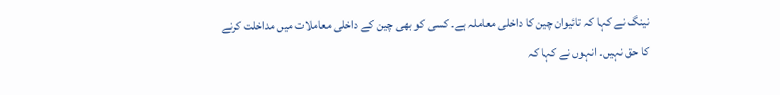نینگ نے کہا کہ تائیوان چین کا داخلی معاملہ ہے۔ کسی کو بھی چین کے داخلی معاملات میں مداخلت کرنے کا حق نہیں۔ انہوں نے کہا کہ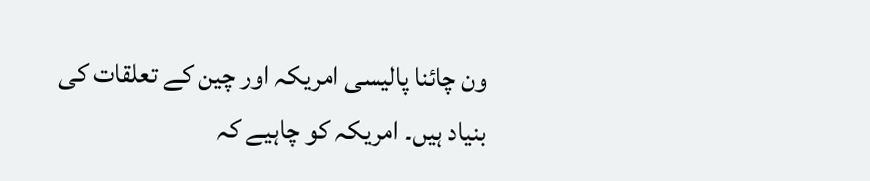ون چائنا پالیسی امریکہ اور چین کے تعلقات کی بنیاد ہیں۔ امریکہ کو چاہیے کہ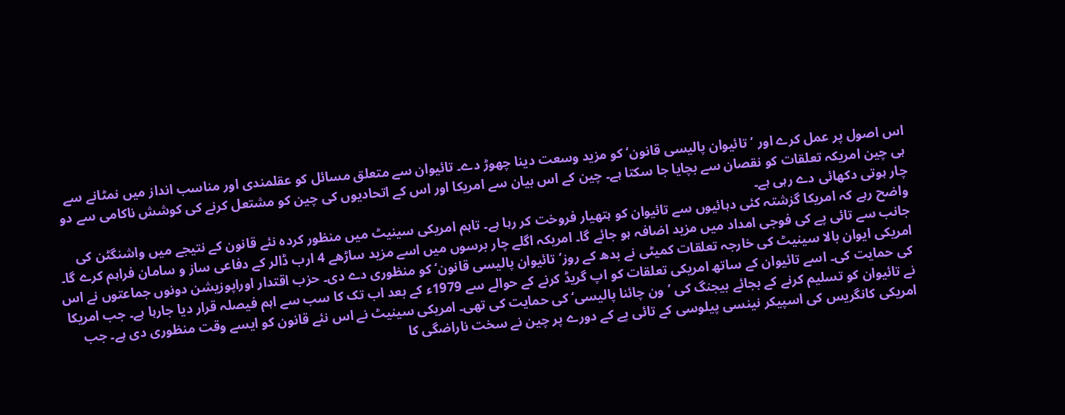اس اصول پر عمل کرے اور ’تائیوان پالیسی قانون‘ کو مزید وسعت دینا چھوڑ دے۔ تائیوان سے متعلق مسائل کو عقلمندی اور مناسب انداز میں نمٹانے سے ہی چین امریکہ تعلقات کو نقصان سے بچایا جا سکتا ہے۔ چین کے اس بیان سے امریکا اور اس کے اتحادیوں کی چین کو مشتعل کرنے کی کوشش ناکامی سے دو چار ہوتی دکھائی دے رہی ہے۔
واضح رہے کہ امریکا گزشتہ کئی دہائیوں سے تائیوان کو ہتھیار فروخت کر رہا ہے۔ تاہم امریکی سینیٹ میں منظور کردہ نئے قانون کے نتیجے میں واشنگٹن کی جانب سے تائی پے کی فوجی امداد میں مزید اضافہ ہو جائے گا۔ امریکہ اگلے چار برسوں میں اسے مزید ساڑھے 4 ارب ڈالر کے دفاعی ساز و سامان فراہم کرے گا۔
امریکی ایوان بالا سینیٹ کی خارجہ تعلقات کمیٹی نے بدھ کے روز’تائیوان پالیسی قانون‘ کو منظوری دے دی۔ حزب اقتدار اوراپوزیشن دونوں جماعتوں نے اس کی حمایت کی۔ اسے تائیوان کے ساتھ امریکی تعلقات کو اپ گریڈ کرنے کے حوالے سے 1979ء کے بعد اب تک کا سب سے اہم فیصلہ قرار دیا جارہا ہے۔ جب امریکا نے تائیوان کو تسلیم کرنے کے بجائے بیجنگ کی ’ون چائنا پالیسی‘ کی حمایت کی تھی۔ امریکی سینیٹ نے اس نئے قانون کو ایسے وقت منظوری دی ہے۔ جب امریکی کانگریس کی اسپیکر نینسی پیلوسی کے تائی پے کے دورے پر چین نے سخت ناراضگی کا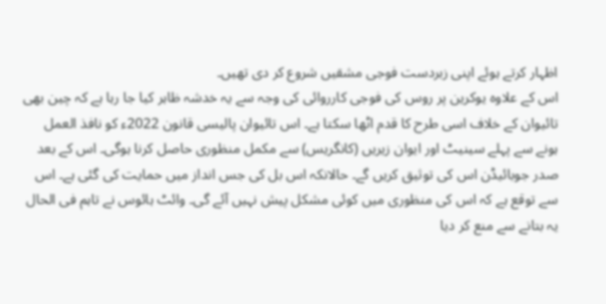اظہار کرتے ہوئے اپنی زبردست فوجی مشقیں شروع کر دی تھیں۔
اس کے علاوہ یوکرین پر روس کی فوجی کارروائی کی وجہ سے یہ خدشہ ظاہر کیا جا رہا ہے کہ چین بھی تائیوان کے خلاف اسی طرح کا قدم اٹھا سکتا ہے۔ اس تائیوان پالیسی قانون 2022ء کو نافذ العمل ہونے سے پہلے سینیٹ اور ایوان زیریں (کانگریس) سے مکمل منظوری حاصل کرنا ہوگی۔ اس کے بعد صدر جوبائیڈن اس کی توثیق کریں گے۔ حالانکہ اس بل کی جس انداز میں حمایت کی گئی ہے۔ اس سے توقع ہے کہ اس کی منظوری میں کوئی مشکل پیش نہیں آئے گی۔ وائٹ ہائوس نے تاہم فی الحال یہ بتانے سے منع کر دیا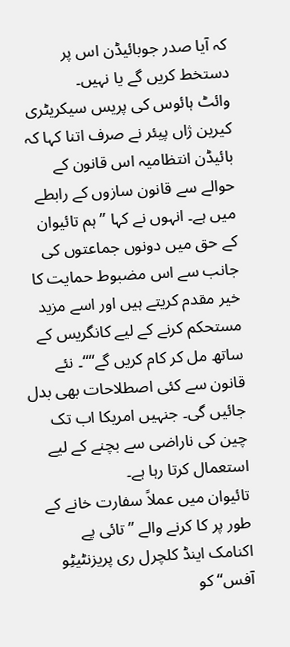کہ آیا صدر جوبائیڈن اس پر دستخط کریں گے یا نہیں۔
وائٹ ہائوس کی پریس سیکریٹری کیرین ژاں پیئر نے صرف اتنا کہا کہ بائیڈن انتظامیہ اس قانون کے حوالے سے قانون سازوں کے رابطے میں ہے۔ انہوں نے کہا ’’ہم تائیوان کے حق میں دونوں جماعتوں کی جانب سے اس مضبوط حمایت کا خیر مقدم کریتے ہیں اور اسے مزید مستحکم کرنے کے لیے کانگریس کے ساتھ مل کر کام کریں گے‘‘‘‘۔ نئے قانون سے کئی اصطلاحات بھی بدل جائیں گی۔ جنہیں امریکا اب تک چین کی ناراضی سے بچنے کے لیے استعمال کرتا رہا ہے۔
تائیوان میں عملاً سفارت خانے کے طور پر کا کرنے والے ’’تائی پے اکنامک اینڈ کلچرل ری پریزنٹیٹِو آفس‘‘ کو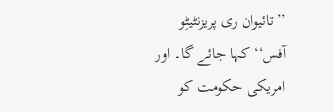’’تائیوان ری پریزنٹیٹِو آفس‘‘ کہا جائے گا۔ اور امریکی حکومت کو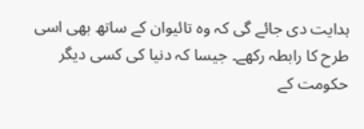ہدایت دی جائے گی کہ وہ تائیوان کے ساتھ بھی اسی طرح کا رابطہ رکھے۔ جیسا کہ دنیا کی کسی دیگر حکومت کے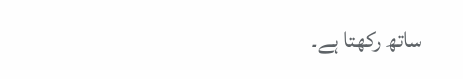ساتھ رکھتا ہے۔